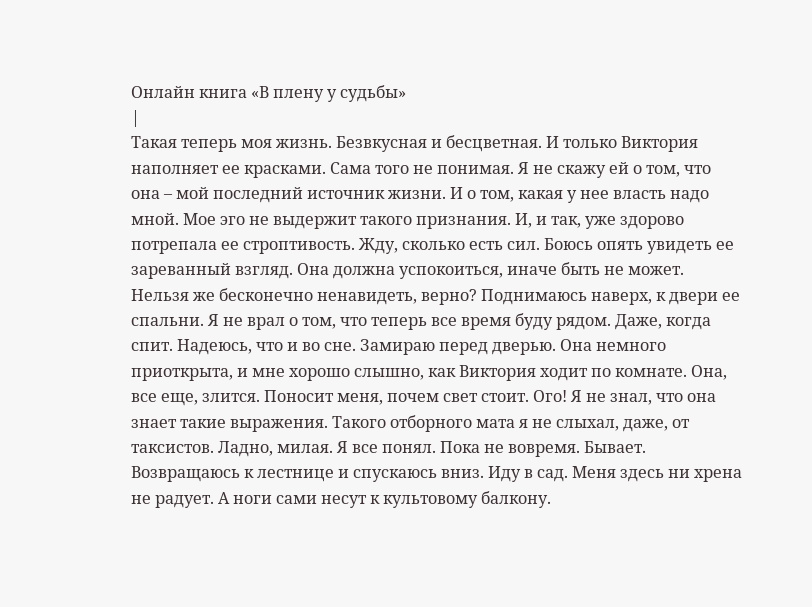Онлайн книга «В плену у судьбы»
|
Такая теперь моя жизнь. Безвкусная и бесцветная. И только Виктория наполняет ее красками. Сама того не понимая. Я не скажу ей о том, что она – мой последний источник жизни. И о том, какая у нее власть надо мной. Мое эго не выдержит такого признания. И, и так, уже здорово потрепала ее строптивость. Жду, сколько есть сил. Боюсь опять увидеть ее зареванный взгляд. Она должна успокоиться, иначе быть не может. Нельзя же бесконечно ненавидеть, верно? Поднимаюсь наверх, к двери ее спальни. Я не врал о том, что теперь все время буду рядом. Даже, когда спит. Надеюсь, что и во сне. Замираю перед дверью. Она немного приоткрыта, и мне хорошо слышно, как Виктория ходит по комнате. Она, все еще, злится. Поносит меня, почем свет стоит. Ого! Я не знал, что она знает такие выражения. Такого отборного мата я не слыхал, даже, от таксистов. Ладно, милая. Я все понял. Пока не вовремя. Бывает. Возвращаюсь к лестнице и спускаюсь вниз. Иду в сад. Меня здесь ни хрена не радует. А ноги сами несут к культовому балкону.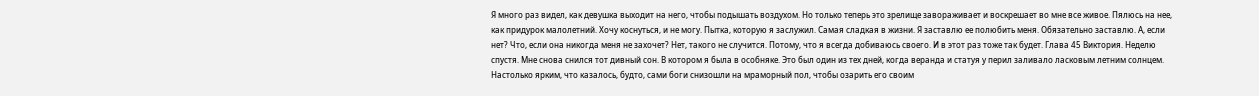Я много раз видел, как девушка выходит на него, чтобы подышать воздухом. Но только теперь это зрелище завораживает и воскрешает во мне все живое. Пялюсь на нее, как придурок малолетний. Хочу коснуться, и не могу. Пытка, которую я заслужил. Самая сладкая в жизни. Я заставлю ее полюбить меня. Обязательно заставлю. А, если нет? Что, если она никогда меня не захочет? Нет, такого не случится. Потому, что я всегда добиваюсь своего. И в этот раз тоже так будет. Глава 45 Виктория. Неделю спустя. Мне снова снился тот дивный сон. В котором я была в особняке. Это был один из тех дней, когда веранда и статуя у перил заливало ласковым летним солнцем. Настолько ярким, что казалось, будто, сами боги снизошли на мраморный пол, чтобы озарить его своим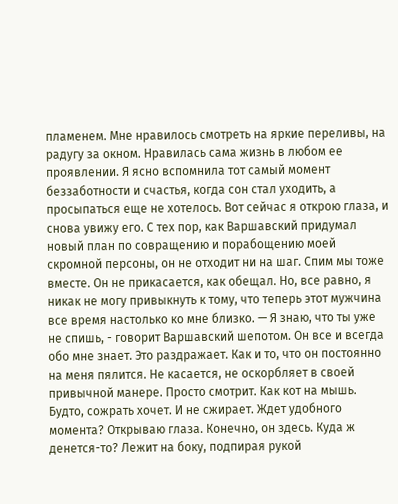пламенем. Мне нравилось смотреть на яркие переливы, на радугу за окном. Нравилась сама жизнь в любом ее проявлении. Я ясно вспомнила тот самый момент беззаботности и счастья, когда сон стал уходить, а просыпаться еще не хотелось. Вот сейчас я открою глаза, и снова увижу его. С тех пор, как Варшавский придумал новый план по совращению и порабощению моей скромной персоны, он не отходит ни на шаг. Спим мы тоже вместе. Он не прикасается, как обещал. Но, все равно, я никак не могу привыкнуть к тому, что теперь этот мужчина все время настолько ко мне близко. — Я знаю, что ты уже не спишь, - говорит Варшавский шепотом. Он все и всегда обо мне знает. Это раздражает. Как и то, что он постоянно на меня пялится. Не касается, не оскорбляет в своей привычной манере. Просто смотрит. Как кот на мышь. Будто, сожрать хочет. И не сжирает. Ждет удобного момента? Открываю глаза. Конечно, он здесь. Куда ж денется-то? Лежит на боку, подпирая рукой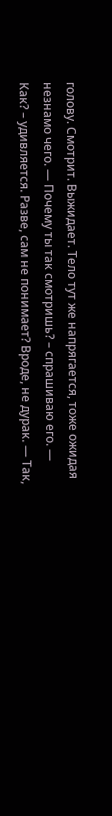голову. Смотрит. Выжидает. Тело тут же напрягается, тоже ожидая незнамо чего. — Почему ты так смотришь? – спрашиваю его. — Как? – удивляется. Разве, сам не понимает? Вроде, не дурак. — Так,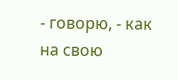- говорю, - как на свою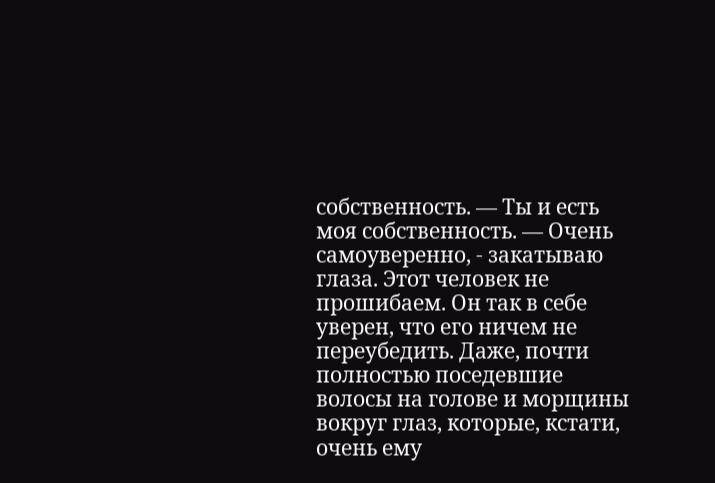собственность. — Ты и есть моя собственность. — Очень самоуверенно, - закатываю глаза. Этот человек не прошибаем. Он так в себе уверен, что его ничем не переубедить. Даже, почти полностью поседевшие волосы на голове и морщины вокруг глаз, которые, кстати, очень ему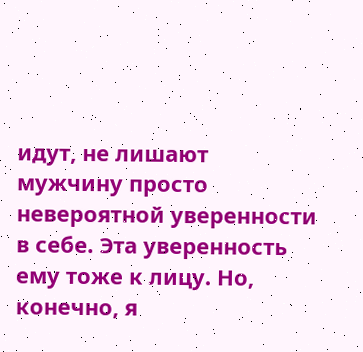идут, не лишают мужчину просто невероятной уверенности в себе. Эта уверенность ему тоже к лицу. Но, конечно, я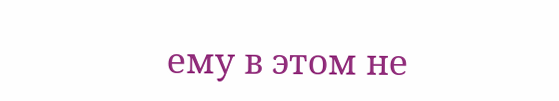ему в этом не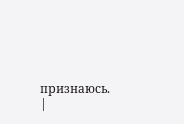признаюсь. |